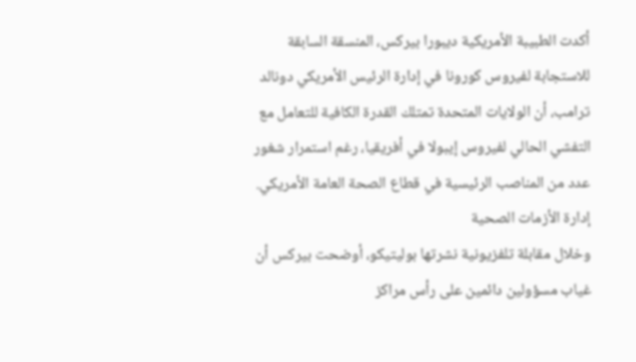أكدت الطبيبة الأمريكية ديبورا بيركس، المنسقة السابقة للاستجابة لفيروس كورونا في إدارة الرئيس الأمريكي دونالد ترامب، أن الولايات المتحدة تمتلك القدرة الكافية للتعامل مع التفشي الحالي لفيروس إيبولا في أفريقيا، رغم استمرار شغور عدد من المناصب الرئيسية في قطاع الصحة العامة الأمريكي.
إدارة الأزمات الصحية
وخلال مقابلة تلفزيونية نشرتها بوليتيكو، أوضحت بيركس أن غياب مسؤولين دائمين على رأس مراكز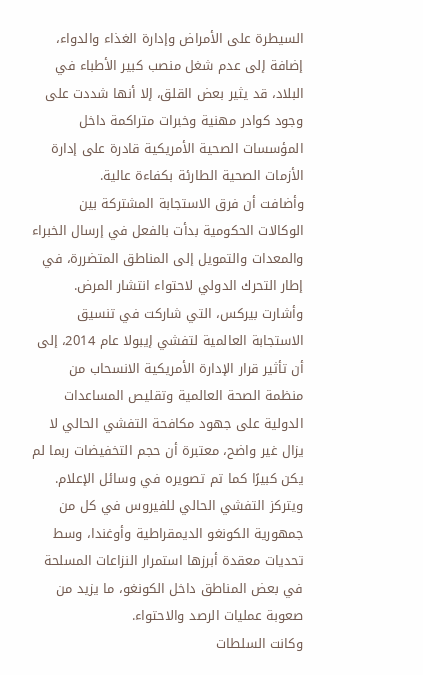السيطرة على الأمراض وإدارة الغذاء والدواء، إضافة إلى عدم شغل منصب كبير الأطباء في البلاد، قد يثير بعض القلق، إلا أنها شددت على وجود كوادر مهنية وخبرات متراكمة داخل المؤسسات الصحية الأمريكية قادرة على إدارة الأزمات الصحية الطارئة بكفاءة عالية.
وأضافت أن فرق الاستجابة المشتركة بين الوكالات الحكومية بدأت بالفعل في إرسال الخبراء والمعدات والتمويل إلى المناطق المتضررة، في إطار التحرك الدولي لاحتواء انتشار المرض.
وأشارت بيركس، التي شاركت في تنسيق الاستجابة العالمية لتفشي إيبولا عام 2014، إلى أن تأثير قرار الإدارة الأمريكية الانسحاب من منظمة الصحة العالمية وتقليص المساعدات الدولية على جهود مكافحة التفشي الحالي لا يزال غير واضح، معتبرة أن حجم التخفيضات ربما لم يكن كبيرًا كما تم تصويره في وسائل الإعلام.
ويتركز التفشي الحالي للفيروس في كل من جمهورية الكونغو الديمقراطية وأوغندا، وسط تحديات معقدة أبرزها استمرار النزاعات المسلحة في بعض المناطق داخل الكونغو، ما يزيد من صعوبة عمليات الرصد والاحتواء.
وكانت السلطات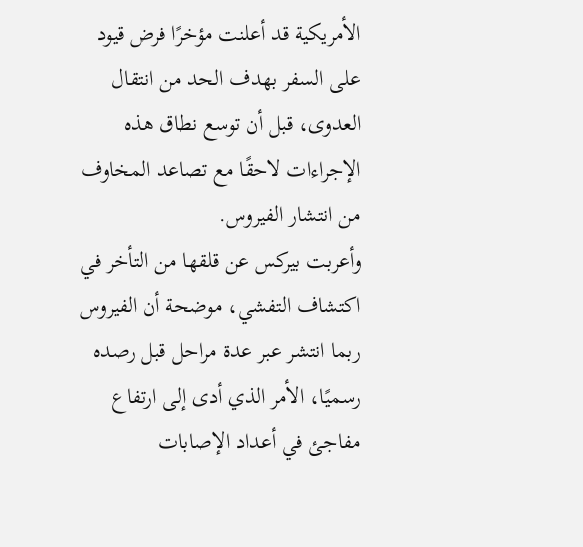الأمريكية قد أعلنت مؤخرًا فرض قيود على السفر بهدف الحد من انتقال العدوى، قبل أن توسع نطاق هذه الإجراءات لاحقًا مع تصاعد المخاوف من انتشار الفيروس.
وأعربت بيركس عن قلقها من التأخر في اكتشاف التفشي، موضحة أن الفيروس ربما انتشر عبر عدة مراحل قبل رصده رسميًا، الأمر الذي أدى إلى ارتفاع مفاجئ في أعداد الإصابات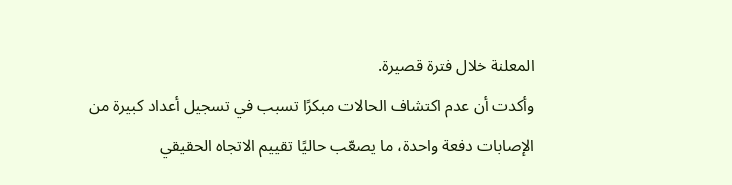المعلنة خلال فترة قصيرة.
وأكدت أن عدم اكتشاف الحالات مبكرًا تسبب في تسجيل أعداد كبيرة من الإصابات دفعة واحدة، ما يصعّب حاليًا تقييم الاتجاه الحقيقي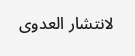لانتشار العدوى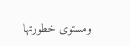ومستوى خطورتها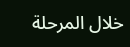خلال المرحلة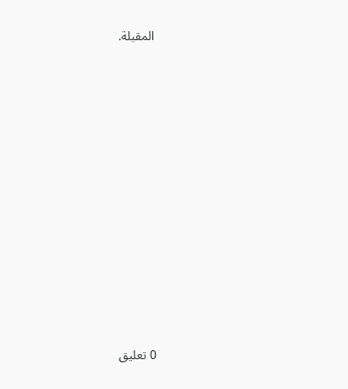المقبلة.
















0 تعليق